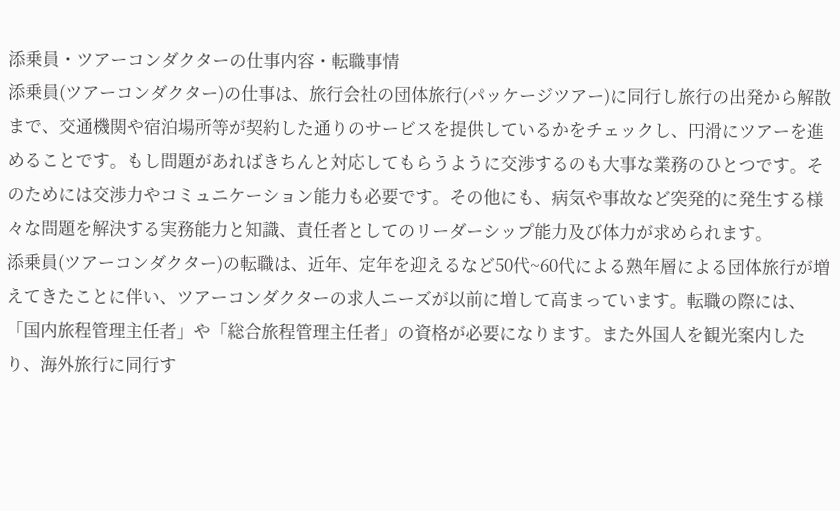添乗員・ツアーコンダクターの仕事内容・転職事情
添乗員(ツアーコンダクター)の仕事は、旅行会社の団体旅行(パッケージツアー)に同行し旅行の出発から解散まで、交通機関や宿泊場所等が契約した通りのサービスを提供しているかをチェックし、円滑にツアーを進めることです。もし問題があればきちんと対応してもらうように交渉するのも大事な業務のひとつです。そのためには交渉力やコミュニケーション能力も必要です。その他にも、病気や事故など突発的に発生する様々な問題を解決する実務能力と知識、責任者としてのリーダーシップ能力及び体力が求められます。
添乗員(ツアーコンダクター)の転職は、近年、定年を迎えるなど50代~60代による熟年層による団体旅行が増えてきたことに伴い、ツアーコンダクターの求人ニーズが以前に増して高まっています。転職の際には、「国内旅程管理主任者」や「総合旅程管理主任者」の資格が必要になります。また外国人を観光案内したり、海外旅行に同行す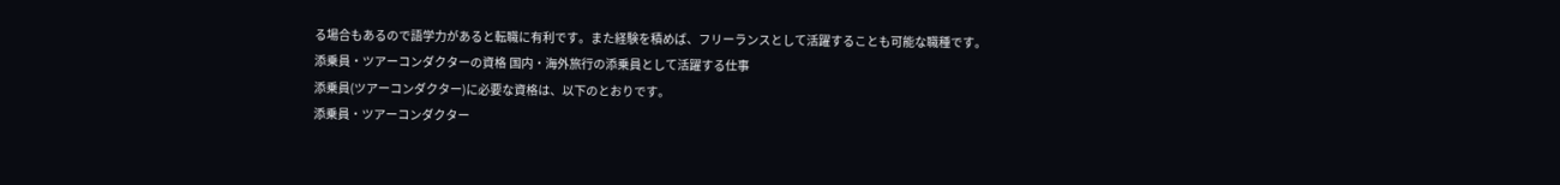る場合もあるので語学力があると転職に有利です。また経験を積めば、フリーランスとして活躍することも可能な職種です。
添乗員・ツアーコンダクターの資格 国内・海外旅行の添乗員として活躍する仕事
添乗員(ツアーコンダクター)に必要な資格は、以下のとおりです。
添乗員・ツアーコンダクター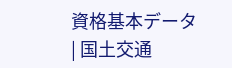資格基本データ
| 国土交通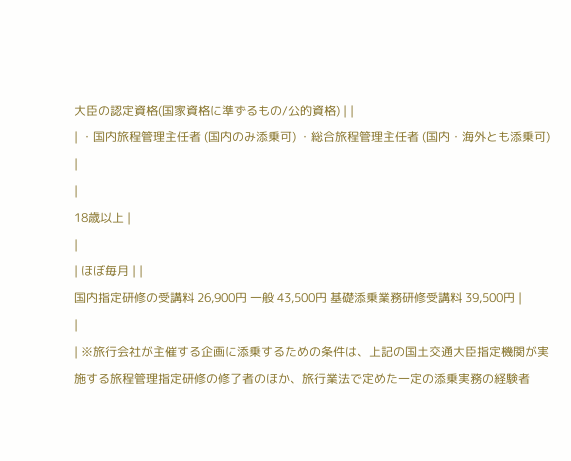大臣の認定資格(国家資格に準ずるもの/公的資格) | |
| ・国内旅程管理主任者 (国内のみ添乗可) ・総合旅程管理主任者 (国内・海外とも添乗可) |
|
18歳以上 |
|
| ほぼ毎月 | |
国内指定研修の受講料 26,900円 一般 43,500円 基礎添乗業務研修受講料 39,500円 |
|
| ※旅行会社が主催する企画に添乗するための条件は、上記の国土交通大臣指定機関が実施する旅程管理指定研修の修了者のほか、旅行業法で定めた一定の添乗実務の経験者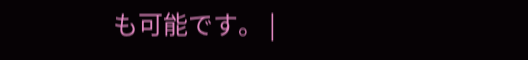も可能です。 |